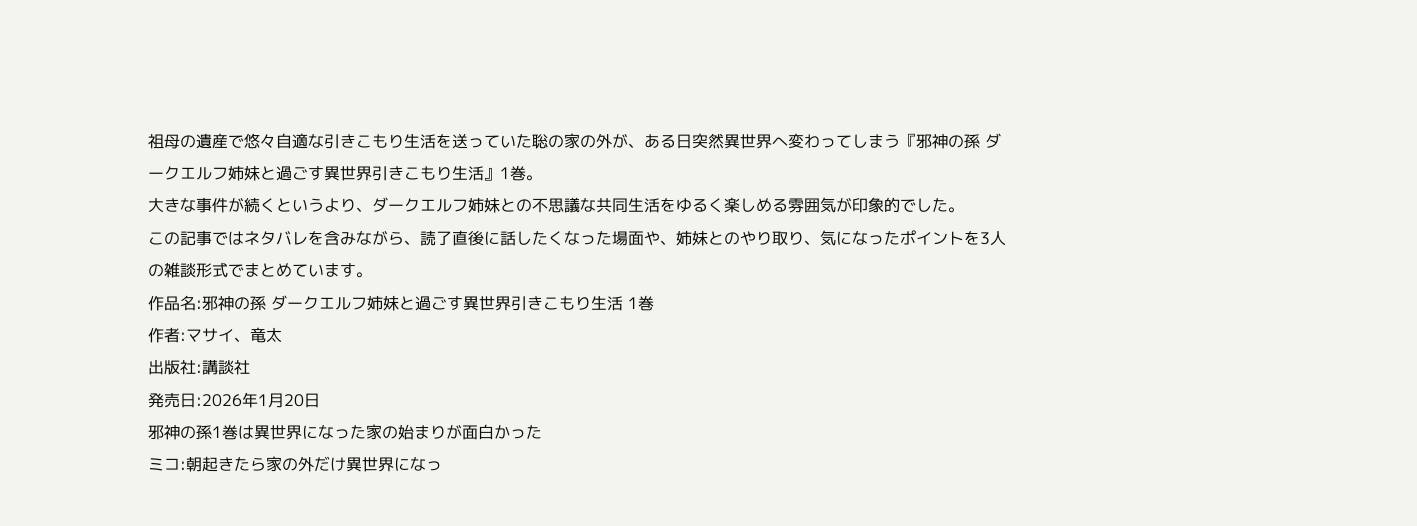祖母の遺産で悠々自適な引きこもり生活を送っていた聡の家の外が、ある日突然異世界へ変わってしまう『邪神の孫 ダークエルフ姉妹と過ごす異世界引きこもり生活』1巻。
大きな事件が続くというより、ダークエルフ姉妹との不思議な共同生活をゆるく楽しめる雰囲気が印象的でした。
この記事ではネタバレを含みながら、読了直後に話したくなった場面や、姉妹とのやり取り、気になったポイントを3人の雑談形式でまとめています。
作品名:邪神の孫 ダークエルフ姉妹と過ごす異世界引きこもり生活 1巻
作者:マサイ、竜太
出版社:講談社
発売日:2026年1月20日
邪神の孫1巻は異世界になった家の始まりが面白かった
ミコ:朝起きたら家の外だけ異世界になっ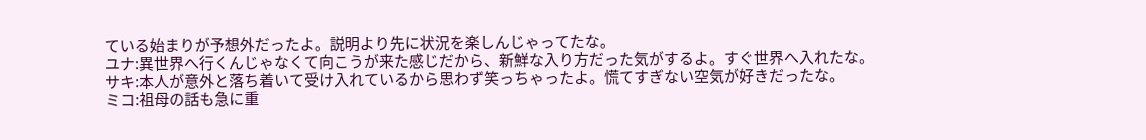ている始まりが予想外だったよ。説明より先に状況を楽しんじゃってたな。
ユナ:異世界へ行くんじゃなくて向こうが来た感じだから、新鮮な入り方だった気がするよ。すぐ世界へ入れたな。
サキ:本人が意外と落ち着いて受け入れているから思わず笑っちゃったよ。慌てすぎない空気が好きだったな。
ミコ:祖母の話も急に重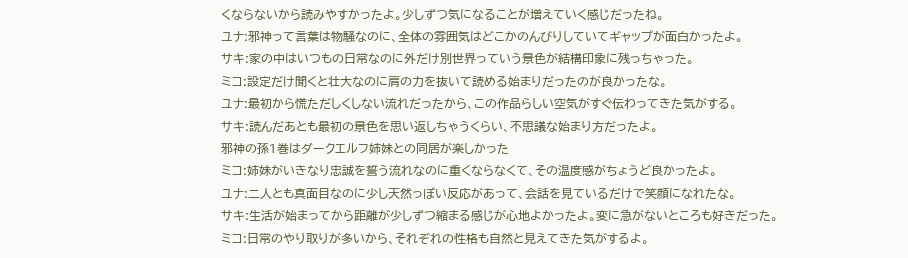くならないから読みやすかったよ。少しずつ気になることが増えていく感じだったね。
ユナ:邪神って言葉は物騒なのに、全体の雰囲気はどこかのんびりしていてギャップが面白かったよ。
サキ:家の中はいつもの日常なのに外だけ別世界っていう景色が結構印象に残っちゃった。
ミコ:設定だけ聞くと壮大なのに肩の力を抜いて読める始まりだったのが良かったな。
ユナ:最初から慌ただしくしない流れだったから、この作品らしい空気がすぐ伝わってきた気がする。
サキ:読んだあとも最初の景色を思い返しちゃうくらい、不思議な始まり方だったよ。
邪神の孫1巻はダークエルフ姉妹との同居が楽しかった
ミコ:姉妹がいきなり忠誠を誓う流れなのに重くならなくて、その温度感がちょうど良かったよ。
ユナ:二人とも真面目なのに少し天然っぽい反応があって、会話を見ているだけで笑顔になれたな。
サキ:生活が始まってから距離が少しずつ縮まる感じが心地よかったよ。変に急がないところも好きだった。
ミコ:日常のやり取りが多いから、それぞれの性格も自然と見えてきた気がするよ。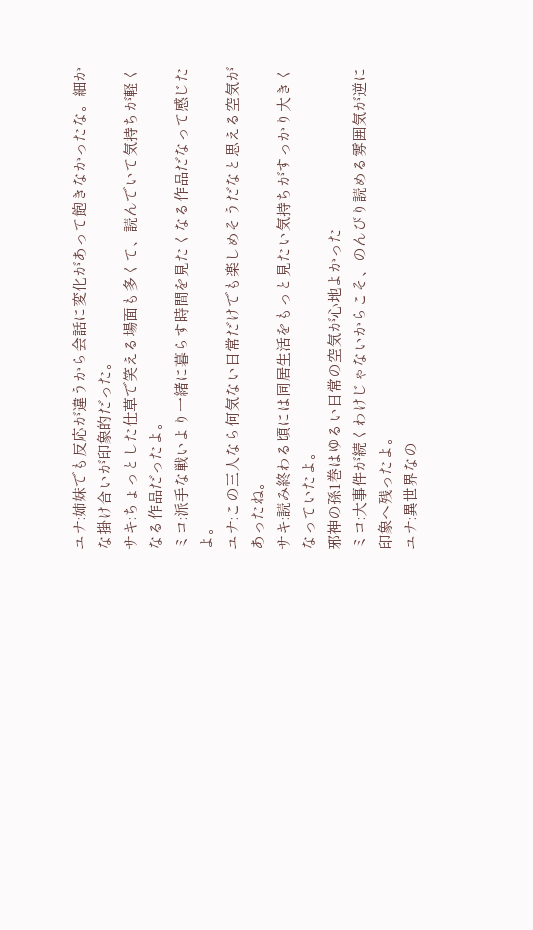ユナ:姉妹でも反応が違うから会話に変化があって飽きなかったな。細かな掛け合いが印象的だった。
サキ:ちょっとした仕草で笑える場面も多くて、読んでいて気持ちが軽くなる作品だったよ。
ミコ:派手な戦いより一緒に暮らす時間を見たくなる作品だなって感じたよ。
ユナ:この三人なら何気ない日常だけでも楽しめそうだなと思える空気があったね。
サキ:読み終わる頃には同居生活をもっと見たい気持ちがすっかり大きくなっていたよ。
邪神の孫1巻はゆるい日常の空気が心地よかった
ミコ:大事件が続くわけじゃないからこそ、のんびり読める雰囲気が逆に印象へ残ったよ。
ユナ:異世界なの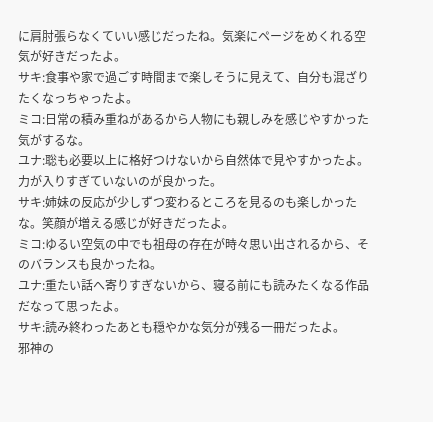に肩肘張らなくていい感じだったね。気楽にページをめくれる空気が好きだったよ。
サキ:食事や家で過ごす時間まで楽しそうに見えて、自分も混ざりたくなっちゃったよ。
ミコ:日常の積み重ねがあるから人物にも親しみを感じやすかった気がするな。
ユナ:聡も必要以上に格好つけないから自然体で見やすかったよ。力が入りすぎていないのが良かった。
サキ:姉妹の反応が少しずつ変わるところを見るのも楽しかったな。笑顔が増える感じが好きだったよ。
ミコ:ゆるい空気の中でも祖母の存在が時々思い出されるから、そのバランスも良かったね。
ユナ:重たい話へ寄りすぎないから、寝る前にも読みたくなる作品だなって思ったよ。
サキ:読み終わったあとも穏やかな気分が残る一冊だったよ。
邪神の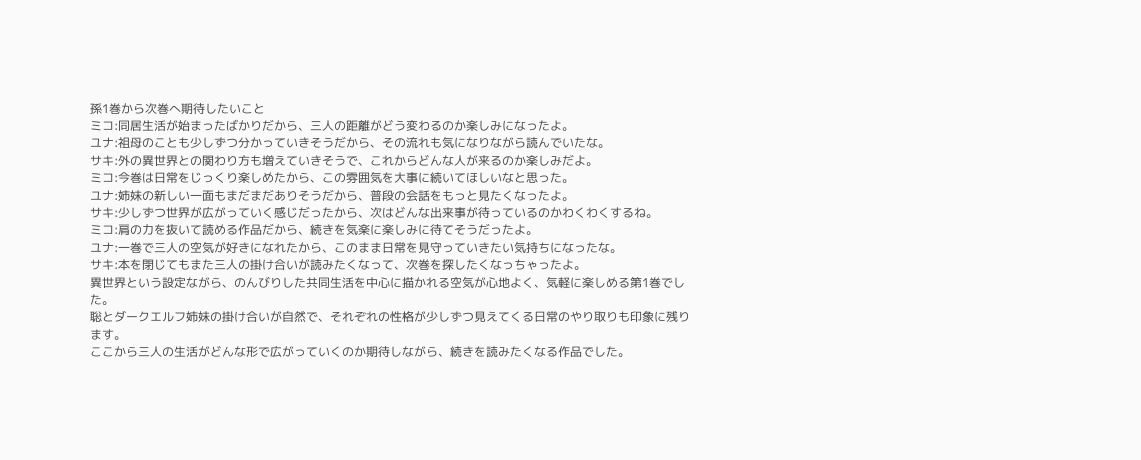孫1巻から次巻へ期待したいこと
ミコ:同居生活が始まったばかりだから、三人の距離がどう変わるのか楽しみになったよ。
ユナ:祖母のことも少しずつ分かっていきそうだから、その流れも気になりながら読んでいたな。
サキ:外の異世界との関わり方も増えていきそうで、これからどんな人が来るのか楽しみだよ。
ミコ:今巻は日常をじっくり楽しめたから、この雰囲気を大事に続いてほしいなと思った。
ユナ:姉妹の新しい一面もまだまだありそうだから、普段の会話をもっと見たくなったよ。
サキ:少しずつ世界が広がっていく感じだったから、次はどんな出来事が待っているのかわくわくするね。
ミコ:肩の力を抜いて読める作品だから、続きを気楽に楽しみに待てそうだったよ。
ユナ:一巻で三人の空気が好きになれたから、このまま日常を見守っていきたい気持ちになったな。
サキ:本を閉じてもまた三人の掛け合いが読みたくなって、次巻を探したくなっちゃったよ。
異世界という設定ながら、のんびりした共同生活を中心に描かれる空気が心地よく、気軽に楽しめる第1巻でした。
聡とダークエルフ姉妹の掛け合いが自然で、それぞれの性格が少しずつ見えてくる日常のやり取りも印象に残ります。
ここから三人の生活がどんな形で広がっていくのか期待しながら、続きを読みたくなる作品でした。